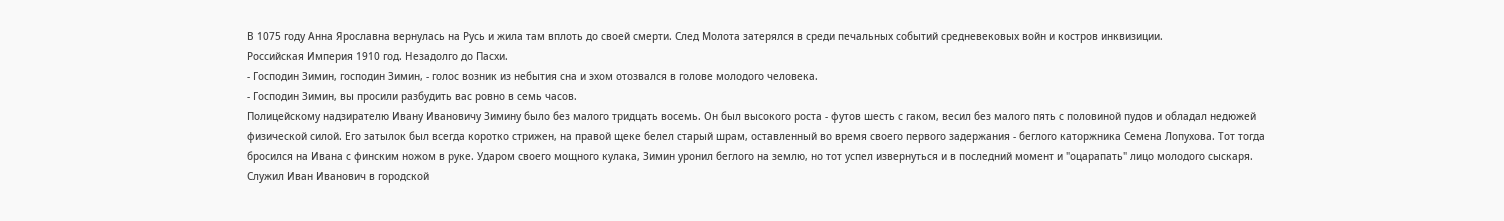В 1075 году Анна Ярославна вернулась на Русь и жила там вплоть до своей смерти. След Молота затерялся в среди печальных событий средневековых войн и костров инквизиции.
Российская Империя 1910 год. Незадолго до Пасхи.
- Господин Зимин, господин Зимин, - голос возник из небытия сна и эхом отозвался в голове молодого человека.
- Господин Зимин, вы просили разбудить вас ровно в семь часов.
Полицейскому надзирателю Ивану Ивановичу Зимину было без малого тридцать восемь. Он был высокого роста - футов шесть с гаком, весил без малого пять с половиной пудов и обладал недюжей физической силой. Его затылок был всегда коротко стрижен, на правой щеке белел старый шрам, оставленный во время своего первого задержания - беглого каторжника Семена Лопухова. Тот тогда бросился на Ивана с финским ножом в руке. Ударом своего мощного кулака, Зимин уронил беглого на землю, но тот успел извернуться и в последний момент и "оцарапать" лицо молодого сыскаря.
Служил Иван Иванович в городской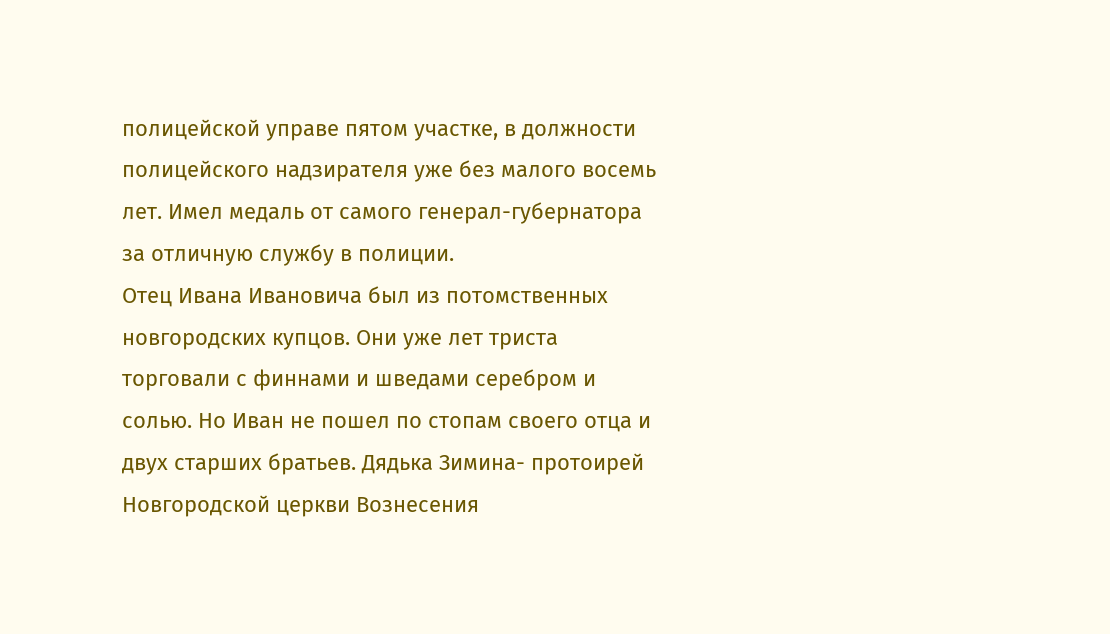полицейской управе пятом участке, в должности полицейского надзирателя уже без малого восемь лет. Имел медаль от самого генерал-губернатора за отличную службу в полиции.
Отец Ивана Ивановича был из потомственных новгородских купцов. Они уже лет триста торговали с финнами и шведами серебром и солью. Но Иван не пошел по стопам своего отца и двух старших братьев. Дядька Зимина- протоирей Новгородской церкви Вознесения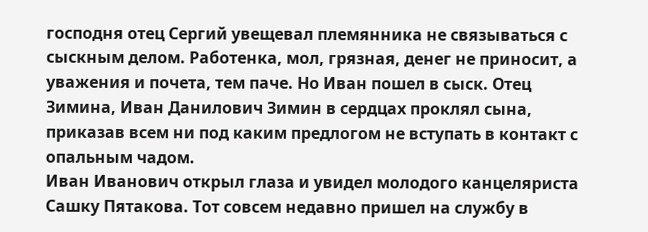господня отец Сергий увещевал племянника не связываться с сыскным делом. Работенка, мол, грязная, денег не приносит, а уважения и почета, тем паче. Но Иван пошел в сыск. Отец Зимина, Иван Данилович Зимин в сердцах проклял сына, приказав всем ни под каким предлогом не вступать в контакт с опальным чадом.
Иван Иванович открыл глаза и увидел молодого канцеляриста Сашку Пятакова. Тот совсем недавно пришел на службу в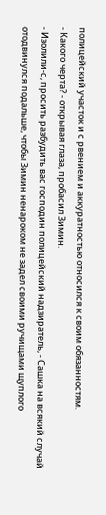полицейский участок и с рвением и аккуратностью относился к своим обязанностям.
- Какого черта? - открывая глаза, пробасил Зимин.
- Изолили-с, просить разбудить вас господин полицейский надзиратель, - Сашка на всякий случай отодвинулся подальше, чтобы Зимин ненароком не задел своими ручищами щуплого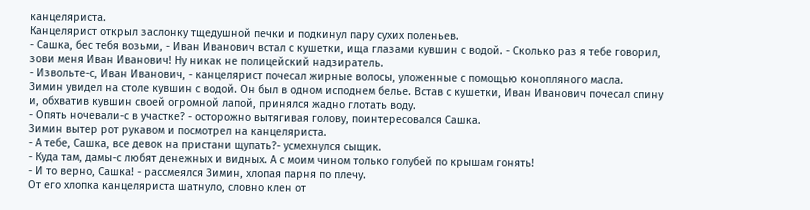канцеляриста.
Канцелярист открыл заслонку тщедушной печки и подкинул пару сухих поленьев.
- Сашка, бес тебя возьми, - Иван Иванович встал с кушетки, ища глазами кувшин с водой. - Сколько раз я тебе говорил, зови меня Иван Иванович! Ну никак не полицейский надзиратель.
- Извольте-с, Иван Иванович, - канцелярист почесал жирные волосы, уложенные с помощью конопляного масла.
Зимин увидел на столе кувшин с водой. Он был в одном исподнем белье. Встав с кушетки, Иван Иванович почесал спину и, обхватив кувшин своей огромной лапой, принялся жадно глотать воду.
- Опять ночевали-с в участке? - осторожно вытягивая голову, поинтересовался Сашка.
Зимин вытер рот рукавом и посмотрел на канцеляриста.
- А тебе, Сашка, все девок на пристани щупать?- усмехнулся сыщик.
- Куда там, дамы-с любят денежных и видных. А с моим чином только голубей по крышам гонять!
- И то верно, Сашка! - рассмеялся Зимин, хлопая парня по плечу.
От его хлопка канцеляриста шатнуло, словно клен от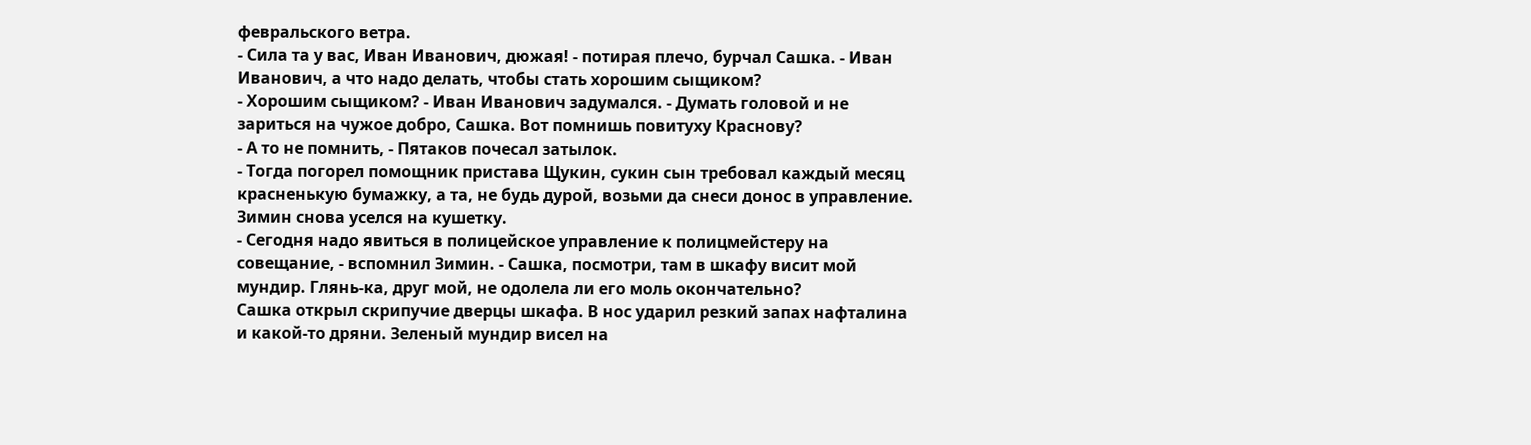февральского ветра.
- Сила та у вас, Иван Иванович, дюжая! - потирая плечо, бурчал Сашка. - Иван Иванович, а что надо делать, чтобы стать хорошим сыщиком?
- Хорошим сыщиком? - Иван Иванович задумался. - Думать головой и не зариться на чужое добро, Сашка. Вот помнишь повитуху Краснову?
- А то не помнить, - Пятаков почесал затылок.
- Тогда погорел помощник пристава Щукин, сукин сын требовал каждый месяц красненькую бумажку, а та, не будь дурой, возьми да снеси донос в управление.
Зимин снова уселся на кушетку.
- Сегодня надо явиться в полицейское управление к полицмейстеру на совещание, - вспомнил Зимин. - Сашка, посмотри, там в шкафу висит мой мундир. Глянь-ка, друг мой, не одолела ли его моль окончательно?
Сашка открыл скрипучие дверцы шкафа. В нос ударил резкий запах нафталина и какой-то дряни. Зеленый мундир висел на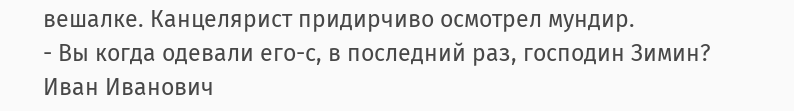вешалке. Канцелярист придирчиво осмотрел мундир.
- Вы когда одевали его-с, в последний раз, господин Зимин?
Иван Иванович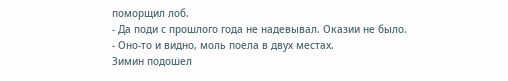поморщил лоб.
- Да поди с прошлого года не надевывал. Оказии не было.
- Оно-то и видно, моль поела в двух местах.
Зимин подошел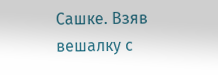Сашке. Взяв вешалку с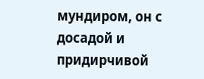мундиром, он с досадой и придирчивой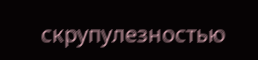скрупулезностью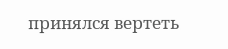принялся вертеть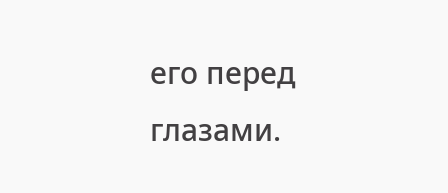его перед глазами.